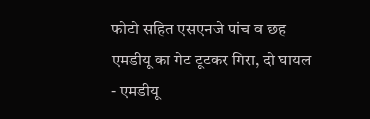फोटो सहित एसएनजे पांच व छह
एमडीयू का गेट टूटकर गिरा, दो घायल
- एमडीयू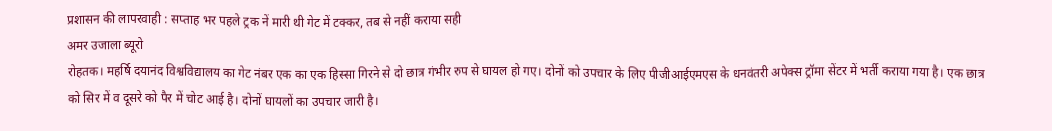प्रशासन की लापरवाही : सप्ताह भर पहले ट्रक नें मारी थी गेट में टक्कर, तब से नहीं कराया सही
अमर उजाला ब्यूरो
रोहतक। महर्षि दयानंद विश्वविद्यालय का गेट नंबर एक का एक हिस्सा गिरने से दो छात्र गंभीर रुप से घायल हो गए। दोनों को उपचार के लिए पीजीआईएमएस के धनवंतरी अपेक्स ट्रॉमा सेंटर में भर्ती कराया गया है। एक छात्र को सिर में व दूसरे को पैर में चोट आई है। दोनों घायलों का उपचार जारी है।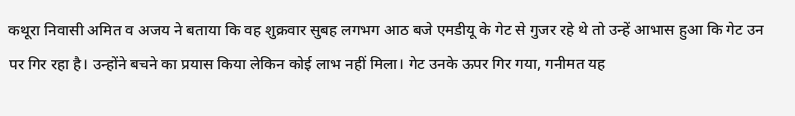कथूरा निवासी अमित व अजय ने बताया कि वह शुक्रवार सुबह लगभग आठ बजे एमडीयू के गेट से गुजर रहे थे तो उन्हें आभास हुआ कि गेट उन पर गिर रहा है। उन्होंने बचने का प्रयास किया लेकिन कोई लाभ नहीं मिला। गेट उनके ऊपर गिर गया, गनीमत यह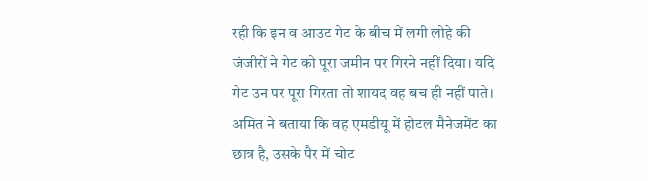रही कि इन व आउट गेट के बीच में लगी लोहे की जंजीरों ने गेट को पूरा जमीन पर गिरने नहीं दिया। यदि गेट उन पर पूरा गिरता तो शायद वह बच ही नहीं पाते। अमित ने बताया कि वह एमडीयू में होटल मैनेजमेंट का छात्र है, उसके पैर में चोट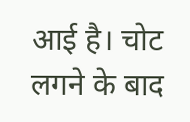आई है। चोट लगने के बाद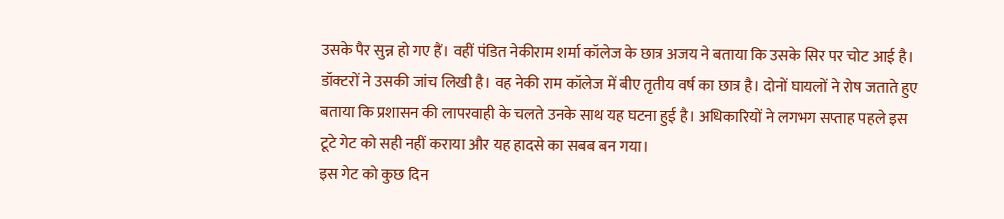उसके पैर सुन्न हो गए हैं। वहीं पंडित नेकीराम शर्मा कॉलेज के छात्र अजय ने बताया कि उसके सिर पर चोट आई है। डॉक्टरों ने उसकी जांच लिखी है। वह नेकी राम कॉलेज में बीए तृतीय वर्ष का छात्र है। दोनों घायलों ने रोष जताते हुए बताया कि प्रशासन की लापरवाही के चलते उनके साथ यह घटना हुई है। अधिकारियों ने लगभग सप्ताह पहले इस टूटे गेट को सही नहीं कराया और यह हादसे का सबब बन गया।
इस गेट को कुछ दिन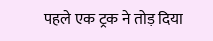पहले एक ट्रक ने तोड़ दिया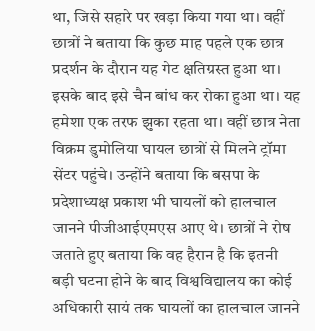था, जिसे सहारे पर खड़ा किया गया था। वहीं छात्रों ने बताया कि कुछ माह पहले एक छात्र प्रदर्शन के दौरान यह गेट क्षतिग्रस्त हुआ था। इसके बाद इसे चैन बांध कर रोका हुआ था। यह हमेशा एक तरफ झुका रहता था। वहीं छात्र नेता विक्रम डुमोलिया घायल छात्रों से मिलने ट्रॉमा सेंटर पहुंचे। उन्होंने बताया कि बसपा के प्रदेशाध्यक्ष प्रकाश भी घायलों को हालचाल जानने पीजीआईएमएस आए थे। छात्रों ने रोष जताते हुए बताया कि वह हैरान है कि इतनी बड़ी घटना होने के बाद विश्वविद्यालय का कोई अधिकारी सायं तक घायलों का हालचाल जानने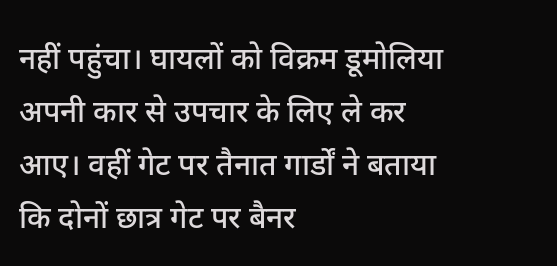नहीं पहुंचा। घायलों को विक्रम डूमोलिया अपनी कार से उपचार के लिए ले कर आए। वहीं गेट पर तैनात गार्डों ने बताया कि दोनों छात्र गेट पर बैनर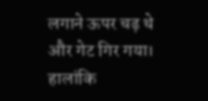लगाने ऊपर चढ़ थे और गेट गिर गया। हालांकि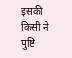इसकी किसी ने पुष्टि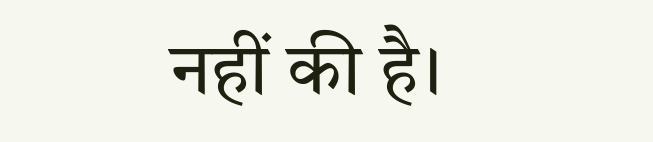नहीं की है।